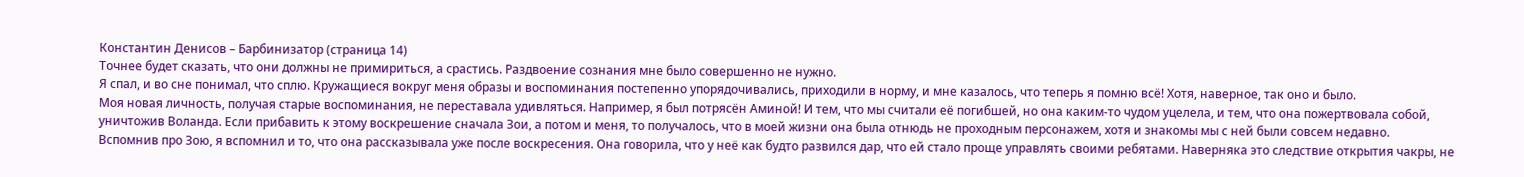Константин Денисов – Барбинизатор (страница 14)
Точнее будет сказать, что они должны не примириться, а срастись. Раздвоение сознания мне было совершенно не нужно.
Я спал, и во сне понимал, что сплю. Кружащиеся вокруг меня образы и воспоминания постепенно упорядочивались, приходили в норму, и мне казалось, что теперь я помню всё! Хотя, наверное, так оно и было.
Моя новая личность, получая старые воспоминания, не переставала удивляться. Например, я был потрясён Аминой! И тем, что мы считали её погибшей, но она каким-то чудом уцелела, и тем, что она пожертвовала собой, уничтожив Воланда. Если прибавить к этому воскрешение сначала Зои, а потом и меня, то получалось, что в моей жизни она была отнюдь не проходным персонажем, хотя и знакомы мы с ней были совсем недавно.
Вспомнив про Зою, я вспомнил и то, что она рассказывала уже после воскресения. Она говорила, что у неё как будто развился дар, что ей стало проще управлять своими ребятами. Наверняка это следствие открытия чакры, не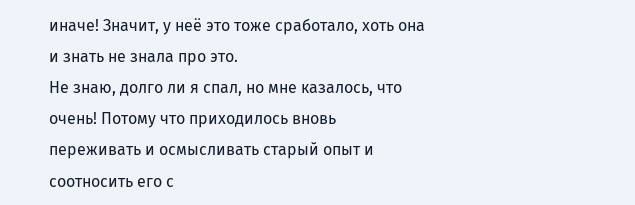иначе! Значит, у неё это тоже сработало, хоть она и знать не знала про это.
Не знаю, долго ли я спал, но мне казалось, что очень! Потому что приходилось вновь переживать и осмысливать старый опыт и соотносить его с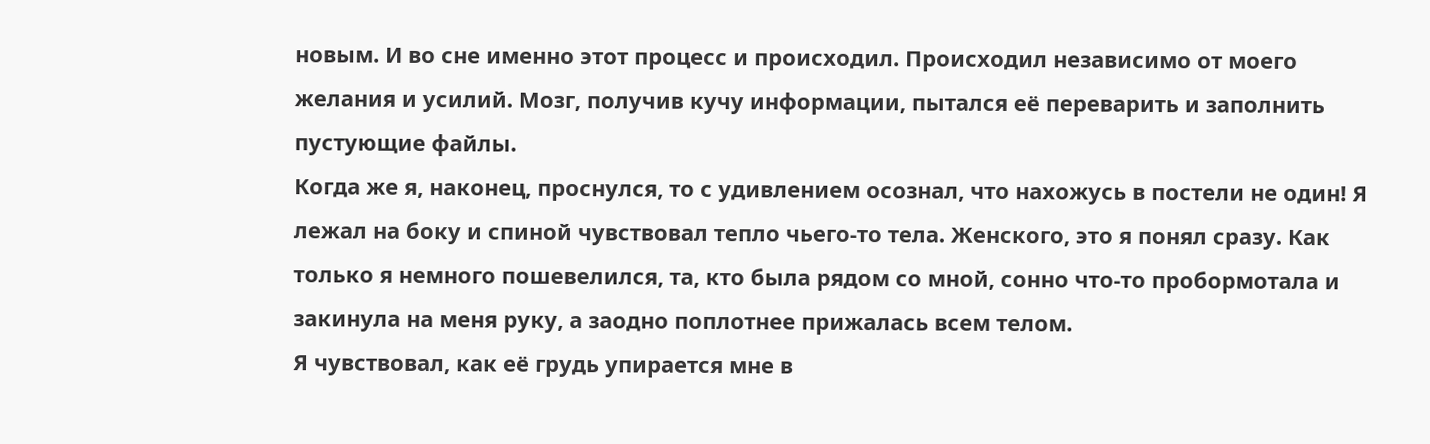новым. И во сне именно этот процесс и происходил. Происходил независимо от моего желания и усилий. Мозг, получив кучу информации, пытался её переварить и заполнить пустующие файлы.
Когда же я, наконец, проснулся, то с удивлением осознал, что нахожусь в постели не один! Я лежал на боку и спиной чувствовал тепло чьего-то тела. Женского, это я понял сразу. Как только я немного пошевелился, та, кто была рядом со мной, сонно что-то пробормотала и закинула на меня руку, а заодно поплотнее прижалась всем телом.
Я чувствовал, как её грудь упирается мне в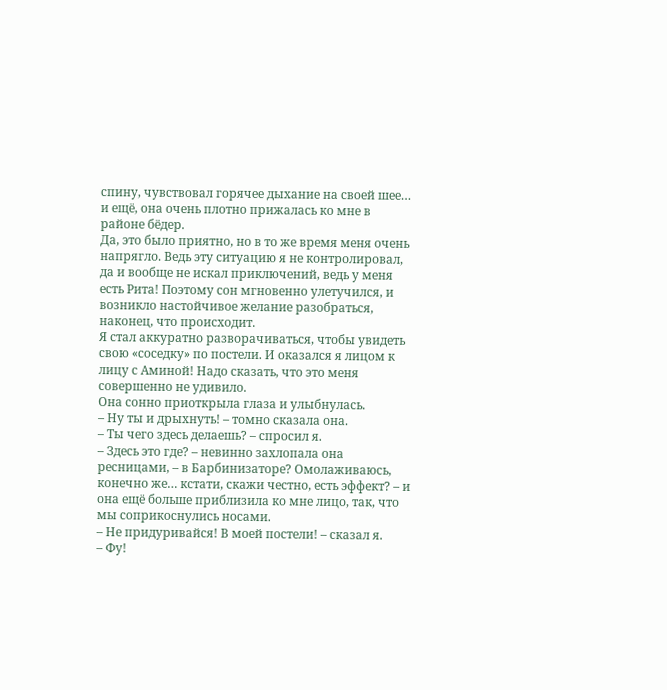спину, чувствовал горячее дыхание на своей шее… и ещё, она очень плотно прижалась ко мне в районе бёдер.
Да, это было приятно, но в то же время меня очень напрягло. Ведь эту ситуацию я не контролировал, да и вообще не искал приключений, ведь у меня есть Рита! Поэтому сон мгновенно улетучился, и возникло настойчивое желание разобраться, наконец, что происходит.
Я стал аккуратно разворачиваться, чтобы увидеть свою «соседку» по постели. И оказался я лицом к лицу с Аминой! Надо сказать, что это меня совершенно не удивило.
Она сонно приоткрыла глаза и улыбнулась.
– Ну ты и дрыхнуть! – томно сказала она.
– Ты чего здесь делаешь? – спросил я.
– Здесь это где? – невинно захлопала она ресницами, – в Барбинизаторе? Омолаживаюсь, конечно же… кстати, скажи честно, есть эффект? – и она ещё больше приблизила ко мне лицо, так, что мы соприкоснулись носами.
– Не придуривайся! В моей постели! – сказал я.
– Фу!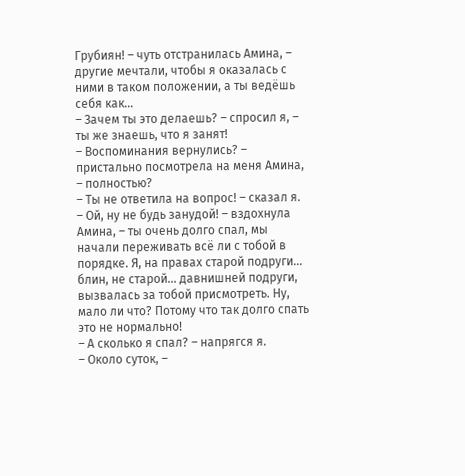Грубиян! – чуть отстранилась Амина, – другие мечтали, чтобы я оказалась с ними в таком положении, а ты ведёшь себя как…
– Зачем ты это делаешь? – спросил я, – ты же знаешь, что я занят!
– Воспоминания вернулись? – пристально посмотрела на меня Амина, – полностью?
– Ты не ответила на вопрос! – сказал я.
– Ой, ну не будь занудой! – вздохнула Амина, – ты очень долго спал, мы начали переживать всё ли с тобой в порядке. Я, на правах старой подруги… блин, не старой… давнишней подруги, вызвалась за тобой присмотреть. Ну, мало ли что? Потому что так долго спать это не нормально!
– А сколько я спал? – напрягся я.
– Около суток, –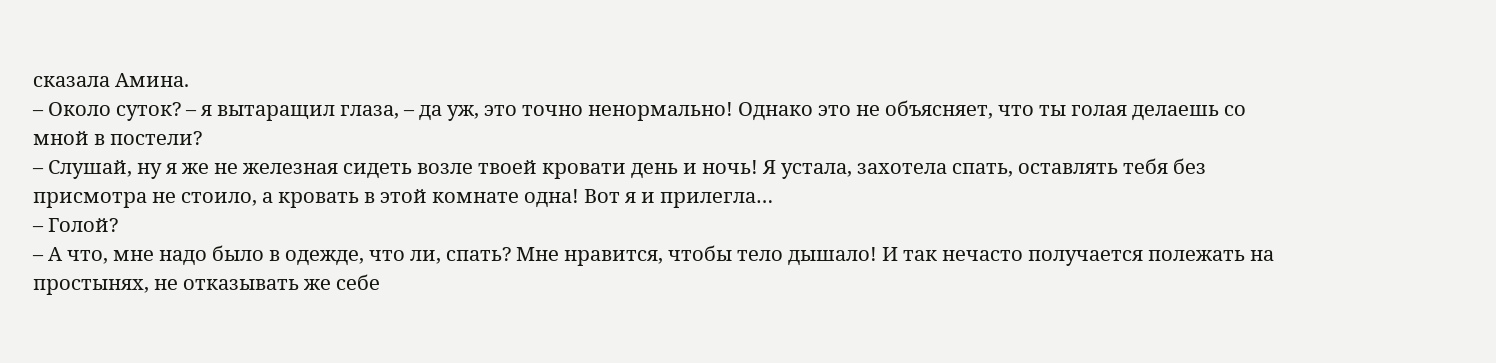сказала Амина.
– Около суток? – я вытаращил глаза, – да уж, это точно ненормально! Однако это не объясняет, что ты голая делаешь со мной в постели?
– Слушай, ну я же не железная сидеть возле твоей кровати день и ночь! Я устала, захотела спать, оставлять тебя без присмотра не стоило, а кровать в этой комнате одна! Вот я и прилегла…
– Голой?
– А что, мне надо было в одежде, что ли, спать? Мне нравится, чтобы тело дышало! И так нечасто получается полежать на простынях, не отказывать же себе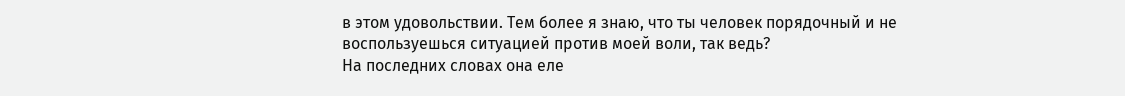в этом удовольствии. Тем более я знаю, что ты человек порядочный и не воспользуешься ситуацией против моей воли, так ведь?
На последних словах она еле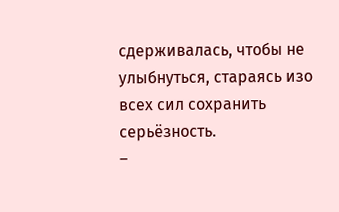сдерживалась, чтобы не улыбнуться, стараясь изо всех сил сохранить серьёзность.
–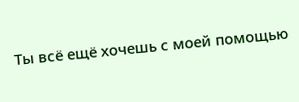Ты всё ещё хочешь с моей помощью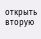открыть вторую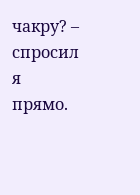чакру? – спросил я прямо.